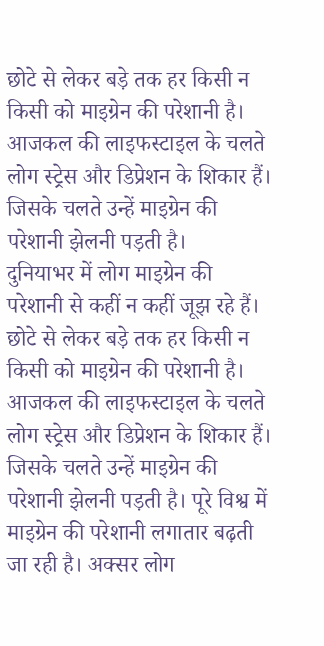छोटे से लेकर बड़े तक हर किसी न किसी को माइग्रेन की परेशानी है। आजकल की लाइफस्टाइल के चलते लोग स्ट्रेस और डिप्रेशन के शिकार हैं। जिसके चलते उन्हें माइग्रेन की परेशानी झेलनी पड़ती है।
दुनियाभर में लोग माइग्रेन की परेशानी से कहीं न कहीं जूझ रहे हैं। छोटे से लेकर बड़े तक हर किसी न किसी को माइग्रेन की परेशानी है। आजकल की लाइफस्टाइल के चलते लोग स्ट्रेस और डिप्रेशन के शिकार हैं। जिसके चलते उन्हें माइग्रेन की परेशानी झेलनी पड़ती है। पूरे विश्व में माइग्रेन की परेशानी लगातार बढ़ती जा रही है। अक्सर लोग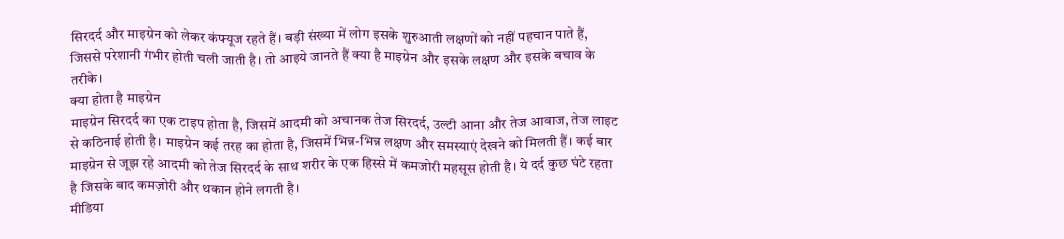सिरदर्द और माइग्रेन को लेकर कंफ्यूज रहते हैं। बड़ी संख्या में लोग इसके शुरुआती लक्षणों को नहीं पहचान पाते हैं, जिससे परेशानी गंभीर होती चली जाती है। तो आइये जानते हैं क्या है माइग्रेन और इसके लक्षण और इसके बचाव के तरीके।
क्या होता है माइग्रेन
माइग्रेन सिरदर्द का एक टाइप होता है, जिसमें आदमी को अचानक तेज सिरदर्द, उल्टी आना और तेज आवाज, तेज लाइट से कठिनाई होती है। माइग्रेन कई तरह का होता है, जिसमें भिन्न-भिन्न लक्षण और समस्याएं देखने को मिलती हैं। कई बार माइग्रेन से जूझ रहे आदमी को तेज सिरदर्द के साथ शरीर के एक हिस्से में कमजोरी महसूस होती है। ये दर्द कुछ घंटे रहता है जिसके बाद कमज़ोरी और थकान होने लगती है।
मीडिया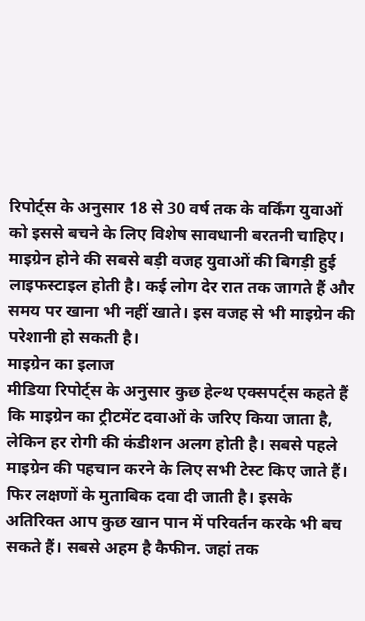रिपोर्ट्स के अनुसार 18 से 30 वर्ष तक के वर्किंग युवाओं को इससे बचने के लिए विशेष सावधानी बरतनी चाहिए। माइग्रेन होने की सबसे बड़ी वजह युवाओं की बिगड़ी हुई लाइफस्टाइल होती है। कई लोग देर रात तक जागते हैं और समय पर खाना भी नहीं खाते। इस वजह से भी माइग्रेन की परेशानी हो सकती है।
माइग्रेन का इलाज
मीडिया रिपोर्ट्स के अनुसार कुछ हेल्थ एक्सपर्ट्स कहते हैं कि माइग्रेन का ट्रीटमेंट दवाओं के जरिए किया जाता है, लेकिन हर रोगी की कंडीशन अलग होती है। सबसे पहले माइग्रेन की पहचान करने के लिए सभी टेस्ट किए जाते हैं। फिर लक्षणों के मुताबिक दवा दी जाती है। इसके अतिरिक्त आप कुछ खान पान में परिवर्तन करके भी बच सकते हैं। सबसे अहम है कैफीन. जहां तक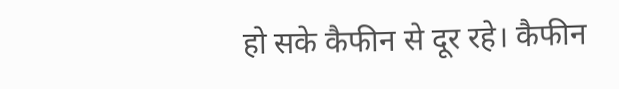हो सके कैफीन से दूर रहे। कैफीन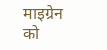माइग्रेन को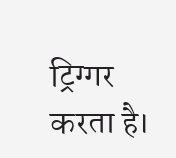ट्रिग्गर करता है।